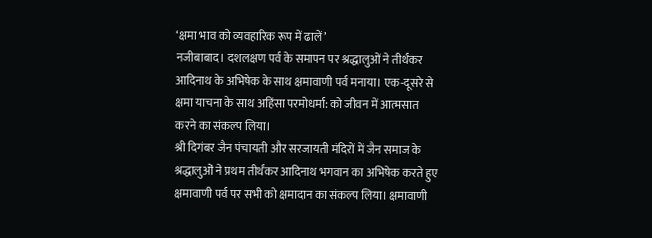‘क्षमा भाव को व्यवहारिक रूप में ढालें’
नजीबाबाद। दशलक्षण पर्व के समापन पर श्रद्धालुओं ने तीर्थंकर आदिनाथ के अभिषेक के साथ क्षमावाणी पर्व मनाया। एक-दूसरे से क्षमा याचना के साथ अहिंसा परमोधर्मा: को जीवन में आत्मसात करने का संकल्प लिया।
श्री दिगंबर जैन पंचायती और सरजायती मंदिरों में जैन समाज के श्रद्धालुओं ने प्रथम तीर्थंकर आदिनाथ भगवान का अभिषेक करते हुए क्षमावाणी पर्व पर सभी को क्षमादान का संकल्प लिया। क्षमावाणी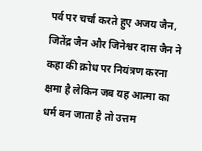पर्व पर चर्चा करते हुए अजय जैन, जितेंद्र जैन और जिनेश्वर दास जैन ने कहा की क्रोध पर नियंत्रण करना क्षमा है लेकिन जब यह आत्मा का धर्म बन जाता है तो उत्तम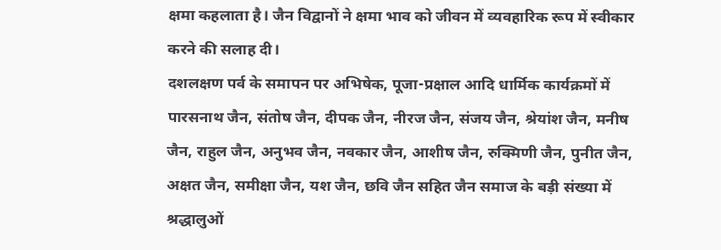क्षमा कहलाता है। जैन विद्वानों ने क्षमा भाव को जीवन में व्यवहारिक रूप में स्वीकार करने की सलाह दी।
दशलक्षण पर्व के समापन पर अभिषेक, पूजा-प्रक्षाल आदि धार्मिक कार्यक्रमों में पारसनाथ जैन, संतोष जैन, दीपक जैन, नीरज जैन, संजय जैन, श्रेयांश जैन, मनीष जैन, राहुल जैन, अनुभव जैन, नवकार जैन, आशीष जैन, रुक्मिणी जैन, पुनीत जैन, अक्षत जैन, समीक्षा जैन, यश जैन, छवि जैन सहित जैन समाज के बड़ी संख्या में श्रद्धालुओं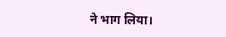ने भाग लिया।